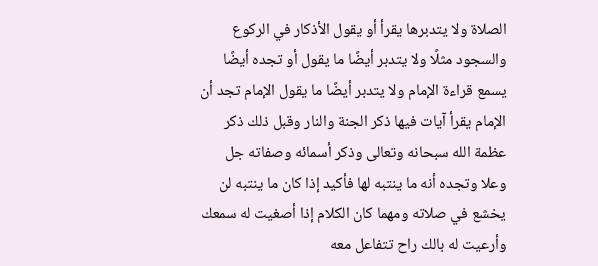الصلاة ولا يتدبرها يقرأ أو يقول الأذكار في الركوع والسجود مثلًا ولا يتدبر أيضًا ما يقول أو تجده أيضًا يسمع قراءة الإمام ولا يتدبر أيضًا ما يقول الإمام تجد أن الإمام يقرأ آيات فيها ذكر الجنة والنار وقبل ذلك ذكر عظمة الله سبحانه وتعالى وذكر أسمائه وصفاته جل وعلا وتجده أنه ما ينتبه لها فأكيد إذا كان ما ينتبه لن يخشع في صلاته ومهما كان الكلام إذا أصغيت له سمعك وأرعيت له بالك راح تتفاعل معه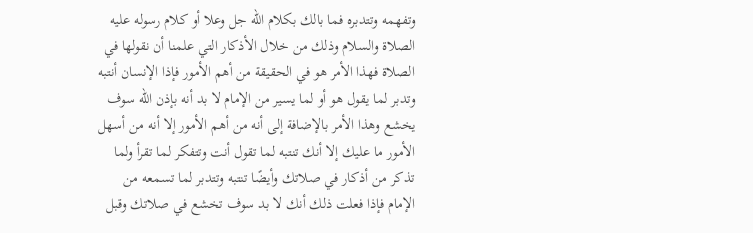وتفهمه وتتدبره فما بالك بكلام الله جل وعلا أو كلام رسوله عليه الصلاة والسلام وذلك من خلال الأذكار التي علمنا أن نقولها في الصلاة فهذا الأمر هو في الحقيقة من أهم الأمور فإذا الإنسان أنتبه وتدبر لما يقول هو أو لما يسير من الإمام لا بد أنه بإذن الله سوف يخشع وهذا الأمر بالإضافة إلى أنه من أهم الأمور إلا أنه من أسهل الأمور ما عليك إلا أنك تنتبه لما تقول أنت وتتفكر لما تقرأ ولما تذكر من أذكار في صلاتك وأيضًا تنتبه وتتدبر لما تسمعه من الإمام فإذا فعلت ذلك أنك لا بد سوف تخشع في صلاتك وقبل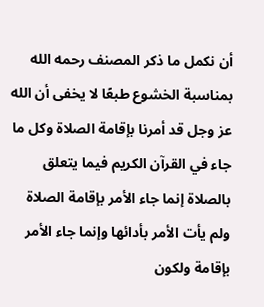أن نكمل ما ذكر المصنف رحمه الله بمناسبة الخشوع طبعًا لا يخفى أن الله عز وجل قد أمرنا بإقامة الصلاة وكل ما جاء في القرآن الكريم فيما يتعلق بالصلاة إنما جاء الأمر بإقامة الصلاة ولم يأت الأمر بأدائها وإنما جاء الأمر بإقامة ولكون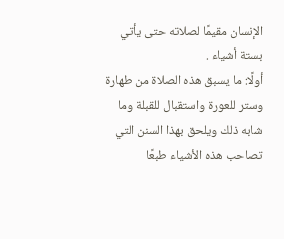الإنسان مقيمًا لصلاته حتى يأتي بستة أشياء .
أولًا: ما يسبق هذه الصلاة من طهارة وستر للعورة واستقبال للقبلة وما شابه ذلك ويلحق بهذا السنن التي تصاحب هذه الأشياء طبعًا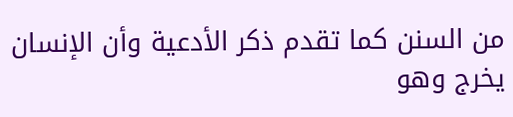من السنن كما تقدم ذكر الأدعية وأن الإنسان يخرج وهو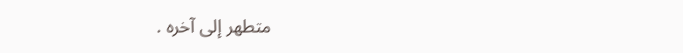متطهر إلى آخره .